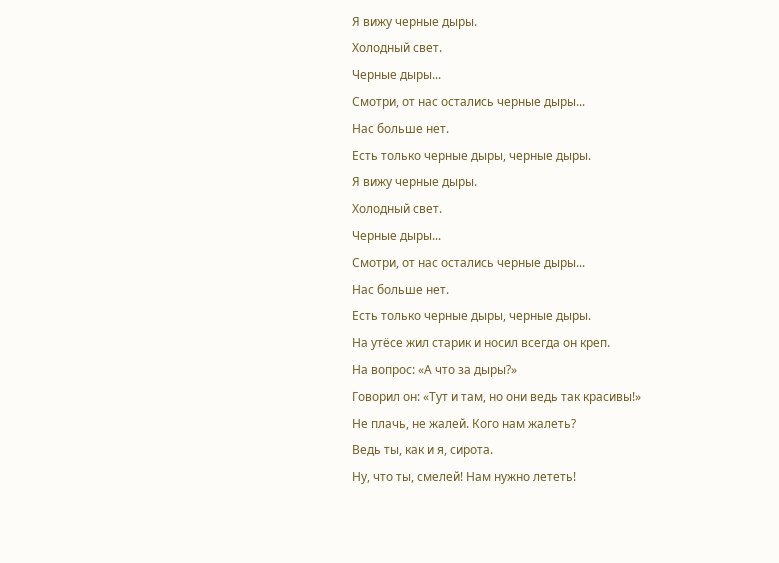Я вижу черные дыры.
Холодный свет.
Черные дыры...
Смотри, от нас остались черные дыры...
Нас больше нет.
Есть только черные дыры, черные дыры.
Я вижу черные дыры.
Холодный свет.
Черные дыры...
Смотри, от нас остались черные дыры...
Нас больше нет.
Есть только черные дыры, черные дыры.
На утёсе жил старик и носил всегда он креп.
На вопрос: «А что за дыры?»
Говорил он: «Тут и там, но они ведь так красивы!»
Не плачь, не жалей. Кого нам жалеть?
Ведь ты, как и я, сирота.
Ну, что ты, смелей! Нам нужно лететь!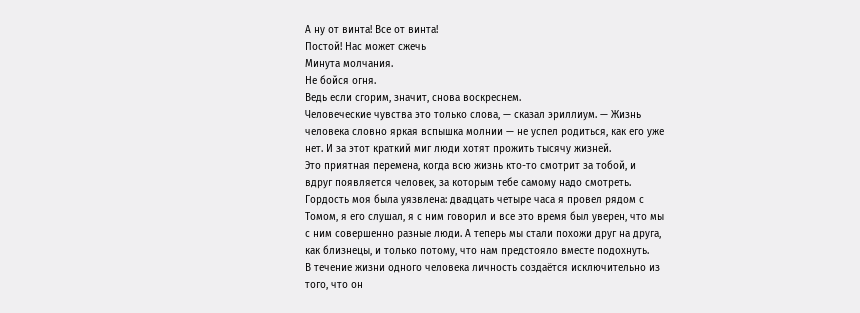А ну от винта! Все от винта!
Постой! Нас может сжечь
Минута молчания.
Не бойся огня.
Ведь если сгорим, значит, снова воскреснем.
Человеческие чувства это только слова, — сказал эриллиум. — Жизнь человека словно яркая вспышка молнии — не успел родиться, как его уже нет. И за этот краткий миг люди хотят прожить тысячу жизней.
Это приятная перемена, когда всю жизнь кто-то смотрит за тобой, и вдруг появляется человек, за которым тебе самому надо смотреть.
Гордость моя была уязвлена: двадцать четыре часа я провел рядом с Томом, я его слушал, я с ним говорил и все это время был уверен, что мы с ним совершенно разные люди. А теперь мы стали похожи друг на друга, как близнецы, и только потому, что нам предстояло вместе подохнуть.
В течение жизни одного человека личность создаётся исключительно из того, что он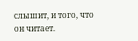слышит, и того, что он читает.